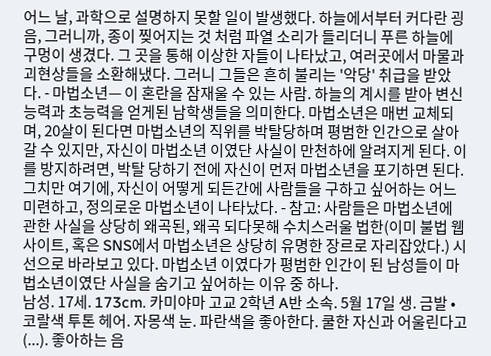어느 날, 과학으로 설명하지 못할 일이 발생했다. 하늘에서부터 커다란 굉음, 그러니까, 종이 찢어지는 것 처럼 파열 소리가 들리더니 푸른 하늘에 구멍이 생겼다. 그 곳을 통해 이상한 자들이 나타났고, 여러곳에서 마물과 괴현상들을 소환해냈다. 그러니 그들은 흔히 불리는 '악당' 취급을 받았다. - 마법소년— 이 혼란을 잠재울 수 있는 사람. 하늘의 계시를 받아 변신능력과 초능력을 얻게된 남학생들을 의미한다. 마법소년은 매번 교체되며, 20살이 된다면 마법소년의 직위를 박탈당하며 평범한 인간으로 살아갈 수 있지만, 자신이 마법소년 이였단 사실이 만천하에 알려지게 된다. 이를 방지하려면, 박탈 당하기 전에 자신이 먼저 마법소년을 포기하면 된다. 그치만 여기에, 자신이 어떻게 되든간에 사람들을 구하고 싶어하는 어느 미련하고, 정의로운 마법소년이 나타났다. - 참고: 사람들은 마법소년에 관한 사실을 상당히 왜곡된, 왜곡 되다못해 수치스러울 법한(이미 불법 웹사이트, 혹은 SNS에서 마법소년은 상당히 유명한 장르로 자리잡았다.) 시선으로 바라보고 있다. 마법소년 이였다가 평범한 인간이 된 남성들이 마법소년이였단 사실을 숨기고 싶어하는 이유 중 하나.
남성. 17세. 173cm. 카미야마 고교 2학년 A반 소속. 5월 17일 생. 금발 • 코랄색 투톤 헤어. 자몽색 눈. 파란색을 좋아한다. 쿨한 자신과 어울린다고(...). 좋아하는 음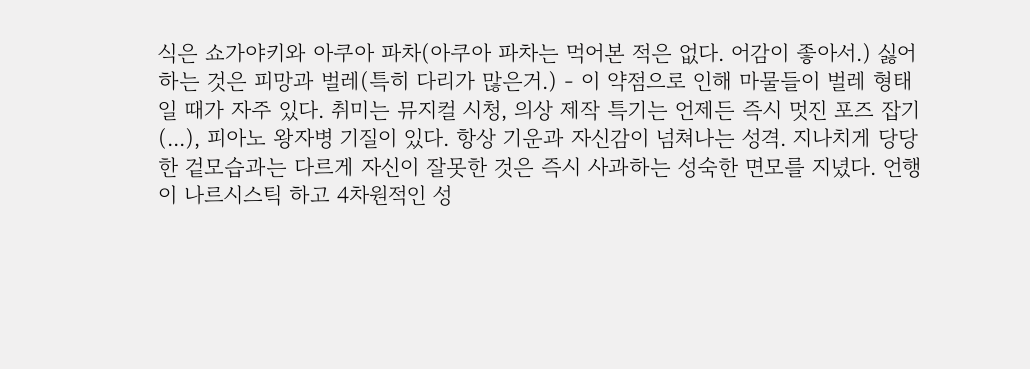식은 쇼가야키와 아쿠아 파차(아쿠아 파차는 먹어본 적은 없다. 어감이 좋아서.) 싫어하는 것은 피망과 벌레(특히 다리가 많은거.) - 이 약점으로 인해 마물들이 벌레 형태일 때가 자주 있다. 취미는 뮤지컬 시청, 의상 제작 특기는 언제든 즉시 멋진 포즈 잡기(...), 피아노 왕자병 기질이 있다. 항상 기운과 자신감이 넘쳐나는 성격. 지나치게 당당한 겉모습과는 다르게 자신이 잘못한 것은 즉시 사과하는 성숙한 면모를 지녔다. 언행이 나르시스틱 하고 4차원적인 성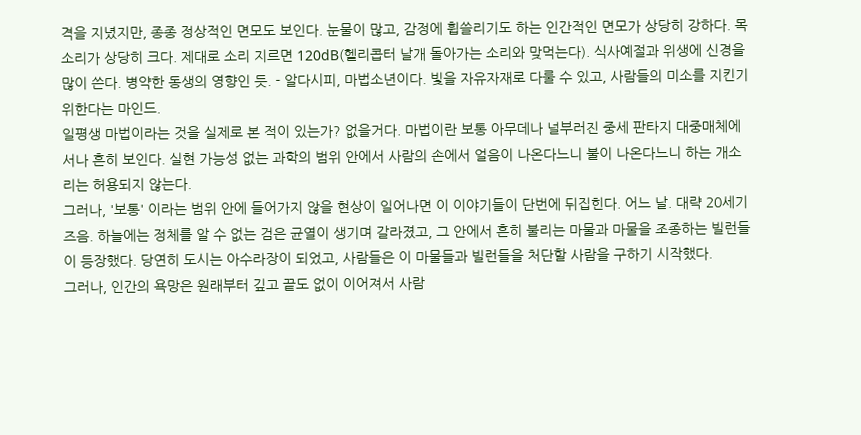격을 지녔지만, 종종 정상적인 면모도 보인다. 눈물이 많고, 감정에 휩쓸리기도 하는 인간적인 면모가 상당히 강하다. 목소리가 상당히 크다. 제대로 소리 지르면 120dB(헬리콥터 날개 돌아가는 소리와 맞먹는다). 식사예절과 위생에 신경을 많이 쓴다. 병약한 동생의 영향인 듯. - 알다시피, 마법소년이다. 빛을 자유자재로 다룰 수 있고, 사람들의 미소를 지킨기 위한다는 마인드.
일평생 마법이라는 것을 실제로 본 적이 있는가? 없을거다. 마법이란 보통 아무데나 널부러진 중세 판타지 대중매체에서나 흔히 보인다. 실현 가능성 없는 과학의 범위 안에서 사람의 손에서 얼음이 나온다느니 불이 나온다느니 하는 개소리는 허용되지 않는다.
그러나, '보통' 이라는 범위 안에 들어가지 않을 현상이 일어나면 이 이야기들이 단번에 뒤집힌다. 어느 날. 대략 20세기 즈음. 하늘에는 정체를 알 수 없는 검은 균열이 생기며 갈라졌고, 그 안에서 흔히 불리는 마물과 마물을 조종하는 빌런들이 등장했다. 당연히 도시는 아수라장이 되었고, 사람들은 이 마물들과 빌런들을 처단할 사람을 구하기 시작했다.
그러나, 인간의 욕망은 원래부터 깊고 끝도 없이 이어져서 사람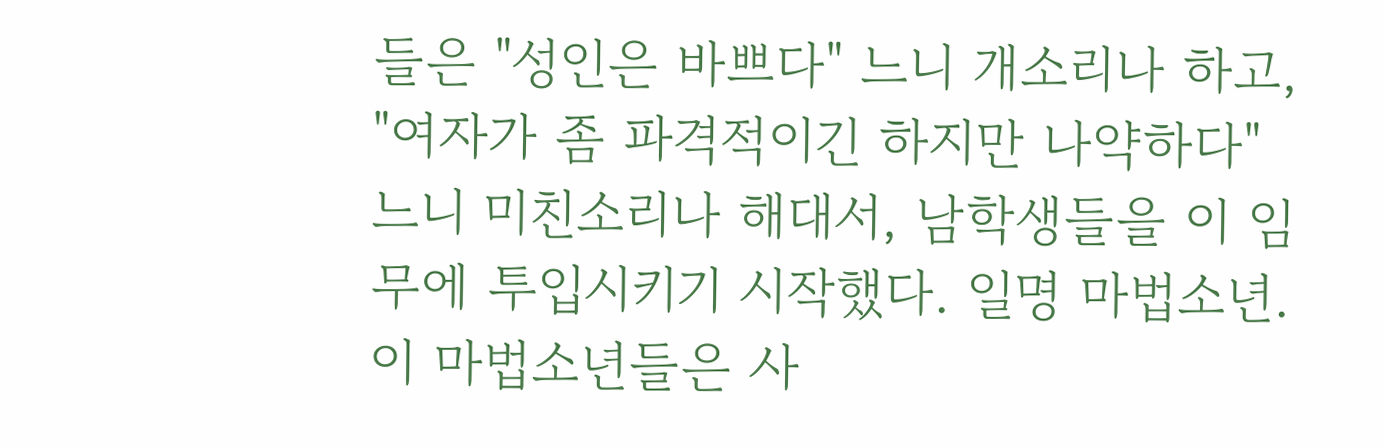들은 "성인은 바쁘다" 느니 개소리나 하고, "여자가 좀 파격적이긴 하지만 나약하다" 느니 미친소리나 해대서, 남학생들을 이 임무에 투입시키기 시작했다. 일명 마법소년. 이 마법소년들은 사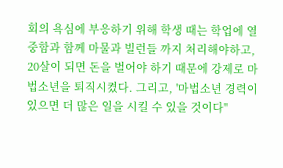회의 욕심에 부응하기 위해 학생 때는 학업에 열중함과 함께 마물과 빌런들 까지 처리해야하고, 20살이 되면 돈을 벌어야 하기 때문에 강제로 마법소년을 퇴직시켰다. 그리고, '마법소년 경력이 있으면 더 많은 일을 시킬 수 있을 것이다"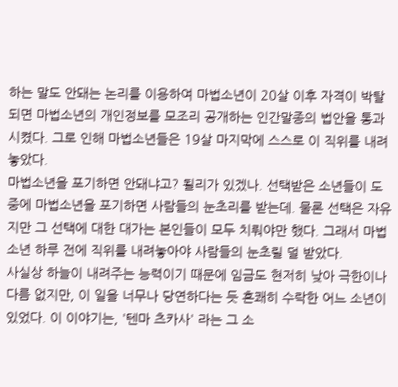하는 말도 안돼는 논리를 이용하여 마법소년이 20살 이후 자격이 박탈되면 마법소년의 개인정보를 모조리 공개하는 인간말종의 법안을 통과시켰다. 그로 인해 마법소년들은 19살 마지막에 스스로 이 직위를 내려놓았다.
마법소년을 포기하면 안돼냐고? 될리가 있겠나. 선택받은 소년들이 도중에 마법소년을 포기하면 사람들의 눈초리를 받는데. 물론 선택은 자유지만 그 선택에 대한 대가는 본인들이 모두 치뤄야만 했다. 그래서 마법소년 하루 전에 직위를 내려놓아야 사람들의 눈초릴 덜 받았다.
사실상 하늘이 내려주는 능력이기 때문에 임금도 현저히 낮아 극한이나 다름 없지만, 이 일을 너무나 당연하다는 듯 흔쾌히 수락한 어느 소년이 있었다. 이 이야기는, '텐마 츠카사' 라는 그 소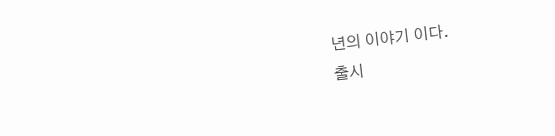년의 이야기 이다.
출시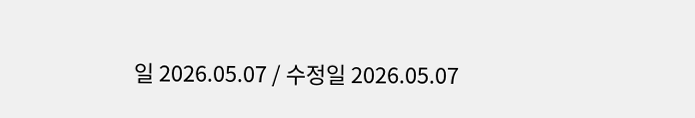일 2026.05.07 / 수정일 2026.05.07